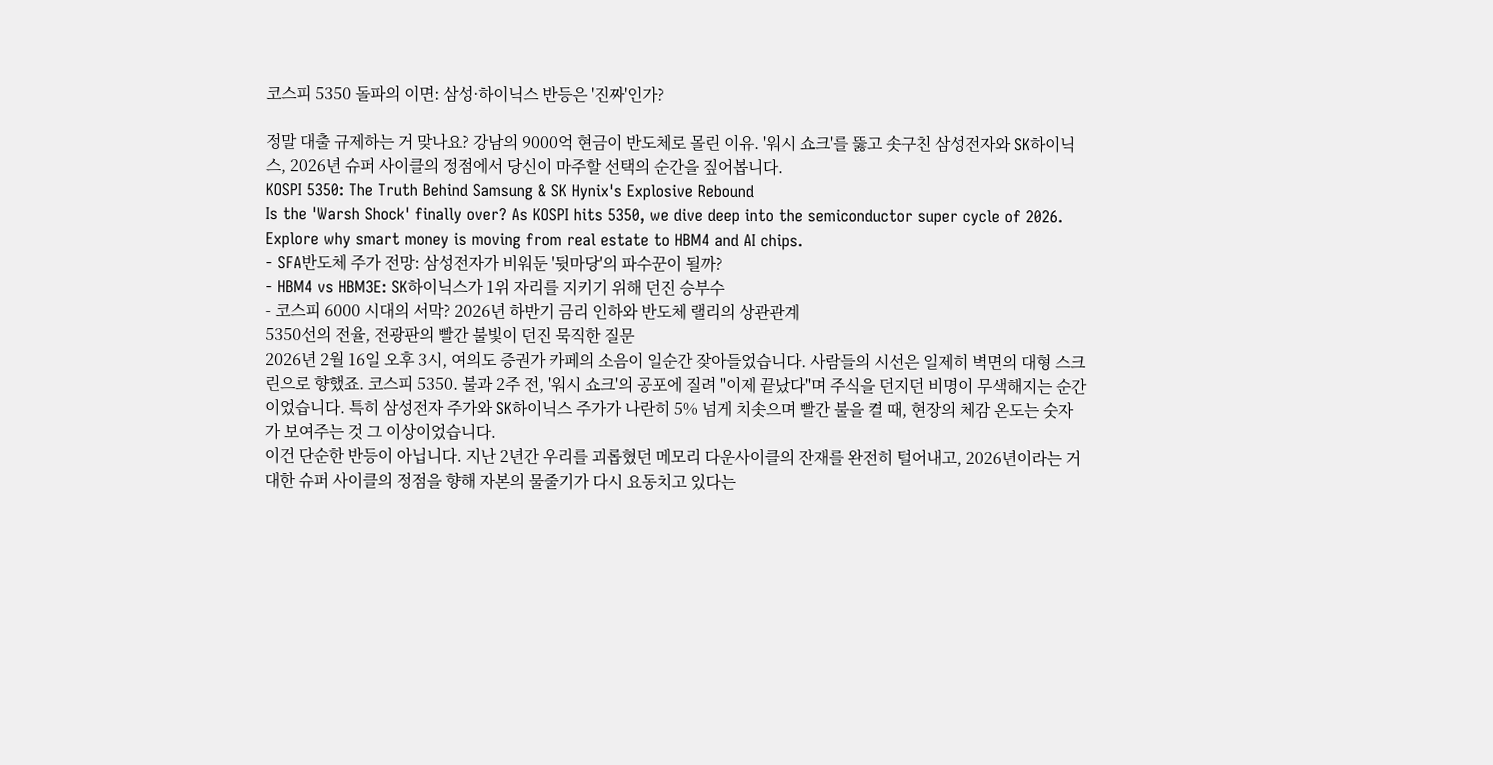코스피 5350 돌파의 이면: 삼성·하이닉스 반등은 '진짜'인가?

정말 대출 규제하는 거 맞나요? 강남의 9000억 현금이 반도체로 몰린 이유. '워시 쇼크'를 뚫고 솟구친 삼성전자와 SK하이닉스, 2026년 슈퍼 사이클의 정점에서 당신이 마주할 선택의 순간을 짚어봅니다.
KOSPI 5350: The Truth Behind Samsung & SK Hynix's Explosive Rebound
Is the 'Warsh Shock' finally over? As KOSPI hits 5350, we dive deep into the semiconductor super cycle of 2026. Explore why smart money is moving from real estate to HBM4 and AI chips.
- SFA반도체 주가 전망: 삼성전자가 비워둔 '뒷마당'의 파수꾼이 될까?
- HBM4 vs HBM3E: SK하이닉스가 1위 자리를 지키기 위해 던진 승부수
- 코스피 6000 시대의 서막? 2026년 하반기 금리 인하와 반도체 랠리의 상관관계
5350선의 전율, 전광판의 빨간 불빛이 던진 묵직한 질문
2026년 2월 16일 오후 3시, 여의도 증권가 카페의 소음이 일순간 잦아들었습니다. 사람들의 시선은 일제히 벽면의 대형 스크린으로 향했죠. 코스피 5350. 불과 2주 전, '워시 쇼크'의 공포에 질려 "이제 끝났다"며 주식을 던지던 비명이 무색해지는 순간이었습니다. 특히 삼성전자 주가와 SK하이닉스 주가가 나란히 5% 넘게 치솟으며 빨간 불을 켤 때, 현장의 체감 온도는 숫자가 보여주는 것 그 이상이었습니다.
이건 단순한 반등이 아닙니다. 지난 2년간 우리를 괴롭혔던 메모리 다운사이클의 잔재를 완전히 털어내고, 2026년이라는 거대한 슈퍼 사이클의 정점을 향해 자본의 물줄기가 다시 요동치고 있다는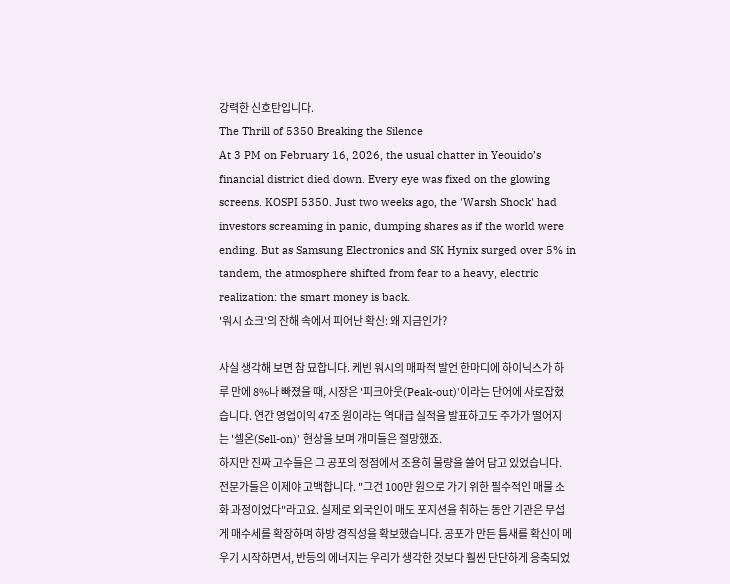강력한 신호탄입니다.
The Thrill of 5350 Breaking the Silence
At 3 PM on February 16, 2026, the usual chatter in Yeouido’s financial district died down. Every eye was fixed on the glowing screens. KOSPI 5350. Just two weeks ago, the 'Warsh Shock' had investors screaming in panic, dumping shares as if the world were ending. But as Samsung Electronics and SK Hynix surged over 5% in tandem, the atmosphere shifted from fear to a heavy, electric realization: the smart money is back.
'워시 쇼크'의 잔해 속에서 피어난 확신: 왜 지금인가?

사실 생각해 보면 참 묘합니다. 케빈 워시의 매파적 발언 한마디에 하이닉스가 하루 만에 8%나 빠졌을 때, 시장은 '피크아웃(Peak-out)'이라는 단어에 사로잡혔습니다. 연간 영업이익 47조 원이라는 역대급 실적을 발표하고도 주가가 떨어지는 '셀온(Sell-on)' 현상을 보며 개미들은 절망했죠.
하지만 진짜 고수들은 그 공포의 정점에서 조용히 물량을 쓸어 담고 있었습니다. 전문가들은 이제야 고백합니다. "그건 100만 원으로 가기 위한 필수적인 매물 소화 과정이었다"라고요. 실제로 외국인이 매도 포지션을 취하는 동안 기관은 무섭게 매수세를 확장하며 하방 경직성을 확보했습니다. 공포가 만든 틈새를 확신이 메우기 시작하면서, 반등의 에너지는 우리가 생각한 것보다 훨씬 단단하게 응축되었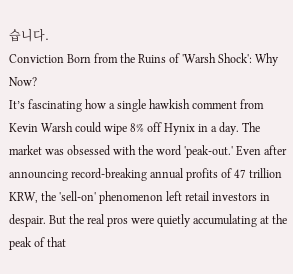습니다.
Conviction Born from the Ruins of 'Warsh Shock': Why Now?
It’s fascinating how a single hawkish comment from Kevin Warsh could wipe 8% off Hynix in a day. The market was obsessed with the word 'peak-out.' Even after announcing record-breaking annual profits of 47 trillion KRW, the 'sell-on' phenomenon left retail investors in despair. But the real pros were quietly accumulating at the peak of that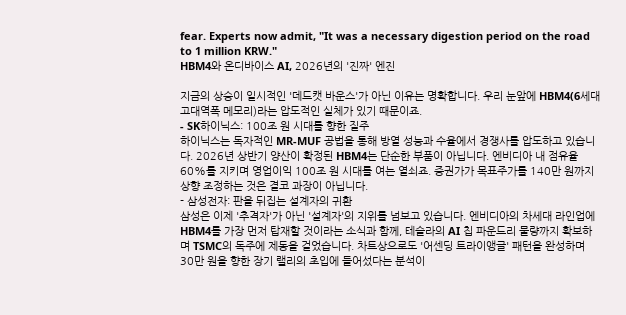fear. Experts now admit, "It was a necessary digestion period on the road to 1 million KRW."
HBM4와 온디바이스 AI, 2026년의 '진짜' 엔진

지금의 상승이 일시적인 '데드캣 바운스'가 아닌 이유는 명확합니다. 우리 눈앞에 HBM4(6세대 고대역폭 메모리)라는 압도적인 실체가 있기 때문이죠.
- SK하이닉스: 100조 원 시대를 향한 질주
하이닉스는 독자적인 MR-MUF 공법을 통해 방열 성능과 수율에서 경쟁사를 압도하고 있습니다. 2026년 상반기 양산이 확정된 HBM4는 단순한 부품이 아닙니다. 엔비디아 내 점유율 60%를 지키며 영업이익 100조 원 시대를 여는 열쇠죠. 증권가가 목표주가를 140만 원까지 상향 조정하는 것은 결코 과장이 아닙니다.
- 삼성전자: 판을 뒤집는 설계자의 귀환
삼성은 이제 '추격자'가 아닌 '설계자'의 지위를 넘보고 있습니다. 엔비디아의 차세대 라인업에 HBM4를 가장 먼저 탑재할 것이라는 소식과 함께, 테슬라의 AI 칩 파운드리 물량까지 확보하며 TSMC의 독주에 제동을 걸었습니다. 차트상으로도 '어센딩 트라이앵글' 패턴을 완성하며 30만 원을 향한 장기 랠리의 초입에 들어섰다는 분석이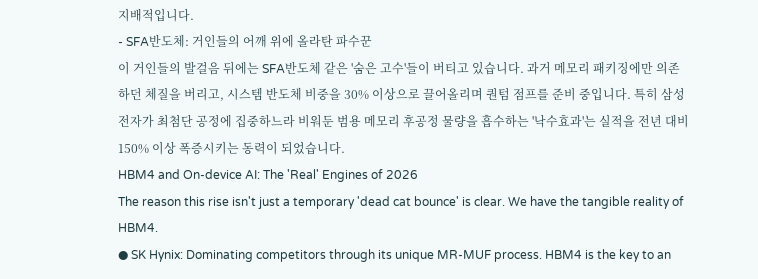지배적입니다.
- SFA반도체: 거인들의 어깨 위에 올라탄 파수꾼
이 거인들의 발걸음 뒤에는 SFA반도체 같은 '숨은 고수'들이 버티고 있습니다. 과거 메모리 패키징에만 의존하던 체질을 버리고, 시스템 반도체 비중을 30% 이상으로 끌어올리며 퀀텀 점프를 준비 중입니다. 특히 삼성전자가 최첨단 공정에 집중하느라 비워둔 범용 메모리 후공정 물량을 흡수하는 '낙수효과'는 실적을 전년 대비 150% 이상 폭증시키는 동력이 되었습니다.
HBM4 and On-device AI: The 'Real' Engines of 2026
The reason this rise isn't just a temporary 'dead cat bounce' is clear. We have the tangible reality of HBM4.
● SK Hynix: Dominating competitors through its unique MR-MUF process. HBM4 is the key to an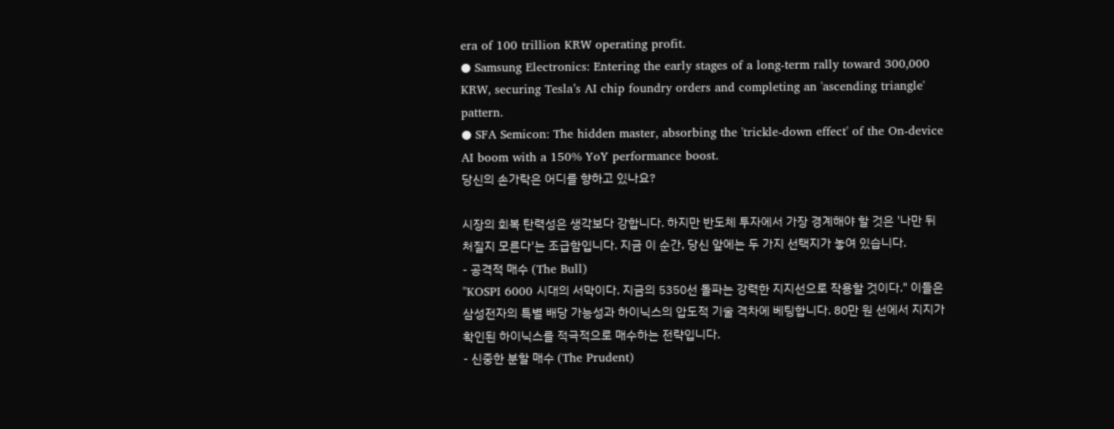era of 100 trillion KRW operating profit.
● Samsung Electronics: Entering the early stages of a long-term rally toward 300,000 KRW, securing Tesla’s AI chip foundry orders and completing an 'ascending triangle' pattern.
● SFA Semicon: The hidden master, absorbing the 'trickle-down effect' of the On-device AI boom with a 150% YoY performance boost.
당신의 손가락은 어디를 향하고 있나요?

시장의 회복 탄력성은 생각보다 강합니다. 하지만 반도체 투자에서 가장 경계해야 할 것은 '나만 뒤처질지 모른다'는 조급함입니다. 지금 이 순간, 당신 앞에는 두 가지 선택지가 놓여 있습니다.
- 공격적 매수 (The Bull)
"KOSPI 6000 시대의 서막이다. 지금의 5350선 돌파는 강력한 지지선으로 작용할 것이다." 이들은 삼성전자의 특별 배당 가능성과 하이닉스의 압도적 기술 격차에 베팅합니다. 80만 원 선에서 지지가 확인된 하이닉스를 적극적으로 매수하는 전략입니다.
- 신중한 분할 매수 (The Prudent)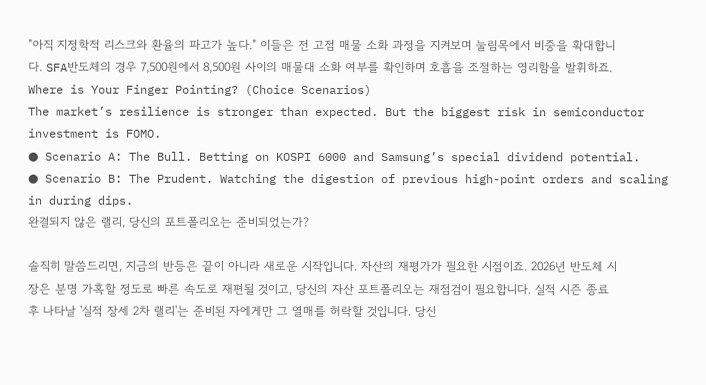"아직 지정학적 리스크와 환율의 파고가 높다." 이들은 전 고점 매물 소화 과정을 지켜보며 눌림목에서 비중을 확대합니다. SFA반도체의 경우 7,500원에서 8,500원 사이의 매물대 소화 여부를 확인하며 호흡을 조절하는 영리함을 발휘하죠.
Where is Your Finger Pointing? (Choice Scenarios)
The market’s resilience is stronger than expected. But the biggest risk in semiconductor investment is FOMO.
● Scenario A: The Bull. Betting on KOSPI 6000 and Samsung’s special dividend potential.
● Scenario B: The Prudent. Watching the digestion of previous high-point orders and scaling in during dips.
완결되지 않은 랠리, 당신의 포트폴리오는 준비되었는가?

솔직히 말씀드리면, 지금의 반등은 끝이 아니라 새로운 시작입니다. 자산의 재평가가 필요한 시점이죠. 2026년 반도체 시장은 분명 가혹할 정도로 빠른 속도로 재편될 것이고, 당신의 자산 포트폴리오는 재점검이 필요합니다. 실적 시즌 종료 후 나타날 '실적 장세 2차 랠리'는 준비된 자에게만 그 열매를 허락할 것입니다. 당신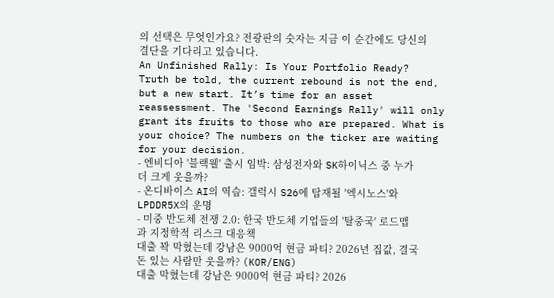의 선택은 무엇인가요? 전광판의 숫자는 지금 이 순간에도 당신의 결단을 기다리고 있습니다.
An Unfinished Rally: Is Your Portfolio Ready?
Truth be told, the current rebound is not the end, but a new start. It’s time for an asset reassessment. The 'Second Earnings Rally' will only grant its fruits to those who are prepared. What is your choice? The numbers on the ticker are waiting for your decision.
- 엔비디아 '블랙웰' 출시 임박: 삼성전자와 SK하이닉스 중 누가 더 크게 웃을까?
- 온디바이스 AI의 역습: 갤럭시 S26에 탑재될 '엑시노스'와 LPDDR5X의 운명
- 미중 반도체 전쟁 2.0: 한국 반도체 기업들의 '탈중국' 로드맵과 지정학적 리스크 대응책
대출 꽉 막혔는데 강남은 9000억 현금 파티? 2026년 집값, 결국 돈 있는 사람만 웃을까? (KOR/ENG)
대출 막혔는데 강남은 9000억 현금 파티? 2026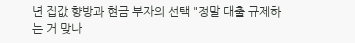년 집값 향방과 현금 부자의 선택 "정말 대출 규제하는 거 맞나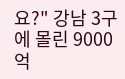요?" 강남 3구에 몰린 9000억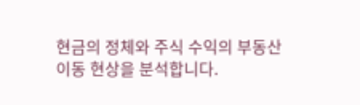현금의 정체와 주식 수익의 부동산 이동 현상을 분석합니다.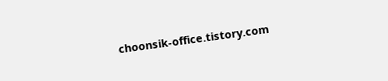choonsik-office.tistory.com